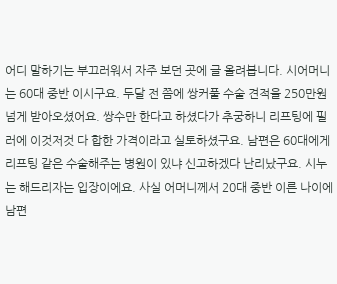어디 말하기는 부끄러워서 자주 보던 곳에 글 올려봅니다. 시어머니는 60대 중반 이시구요. 두달 전 쯤에 쌍커풀 수술 견적을 250만원 넘게 받아오셨어요. 쌍수만 한다고 하셨다가 추궁하니 리프팅에 필러에 이것저것 다 합한 가격이라고 실토하셨구요. 남편은 60대에게 리프팅 같은 수술해주는 병원이 있냐 신고하겠다 난리났구요. 시누는 해드리자는 입장이에요. 사실 어머니께서 20대 중반 이른 나이에 남편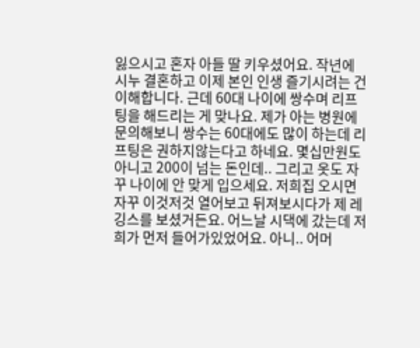잃으시고 혼자 아들 딸 키우셨어요. 작년에 시누 결혼하고 이제 본인 인생 즐기시려는 건 이해합니다. 근데 60대 나이에 쌍수며 리프팅을 해드리는 게 맞나요. 제가 아는 병원에 문의해보니 쌍수는 60대에도 많이 하는데 리프팅은 권하지않는다고 하네요. 몇십만원도 아니고 200이 넘는 돈인데.. 그리고 옷도 자꾸 나이에 안 맞게 입으세요. 저희집 오시면 자꾸 이것저것 열어보고 뒤져보시다가 제 레깅스를 보셨거든요. 어느날 시댁에 갔는데 저희가 먼저 들어가있었어요. 아니.. 어머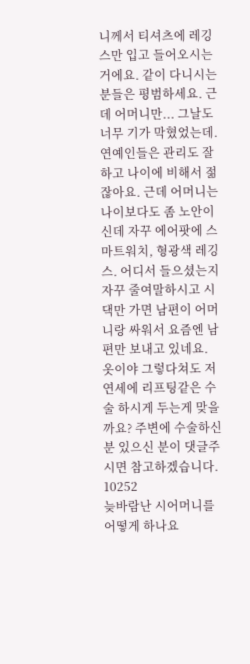니께서 티셔츠에 레깅스만 입고 들어오시는 거에요. 같이 다니시는 분들은 평범하세요. 근데 어머니만... 그날도 너무 기가 막혔었는데. 연예인들은 관리도 잘 하고 나이에 비해서 젊잖아요. 근데 어머니는 나이보다도 좀 노안이신데 자꾸 에어팟에 스마트워치, 형광색 레깅스. 어디서 들으셨는지 자꾸 줄여말하시고 시댁만 가면 남편이 어머니랑 싸워서 요즘엔 남편만 보내고 있네요. 옷이야 그렇다쳐도 저 연세에 리프팅같은 수술 하시게 두는게 맞을까요? 주변에 수술하신분 있으신 분이 댓글주시면 참고하겠습니다. 10252
늦바람난 시어머니를 어떻게 하나요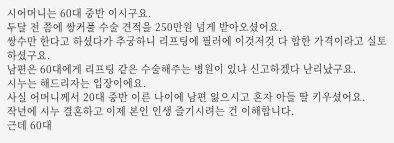시어머니는 60대 중반 이시구요.
두달 전 쯤에 쌍커풀 수술 견적을 250만원 넘게 받아오셨어요.
쌍수만 한다고 하셨다가 추궁하니 리프팅에 필러에 이것저것 다 합한 가격이라고 실토하셨구요.
남편은 60대에게 리프팅 같은 수술해주는 병원이 있냐 신고하겠다 난리났구요.
시누는 해드리자는 입장이에요.
사실 어머니께서 20대 중반 이른 나이에 남편 잃으시고 혼자 아들 딸 키우셨어요.
작년에 시누 결혼하고 이제 본인 인생 즐기시려는 건 이해합니다.
근데 60대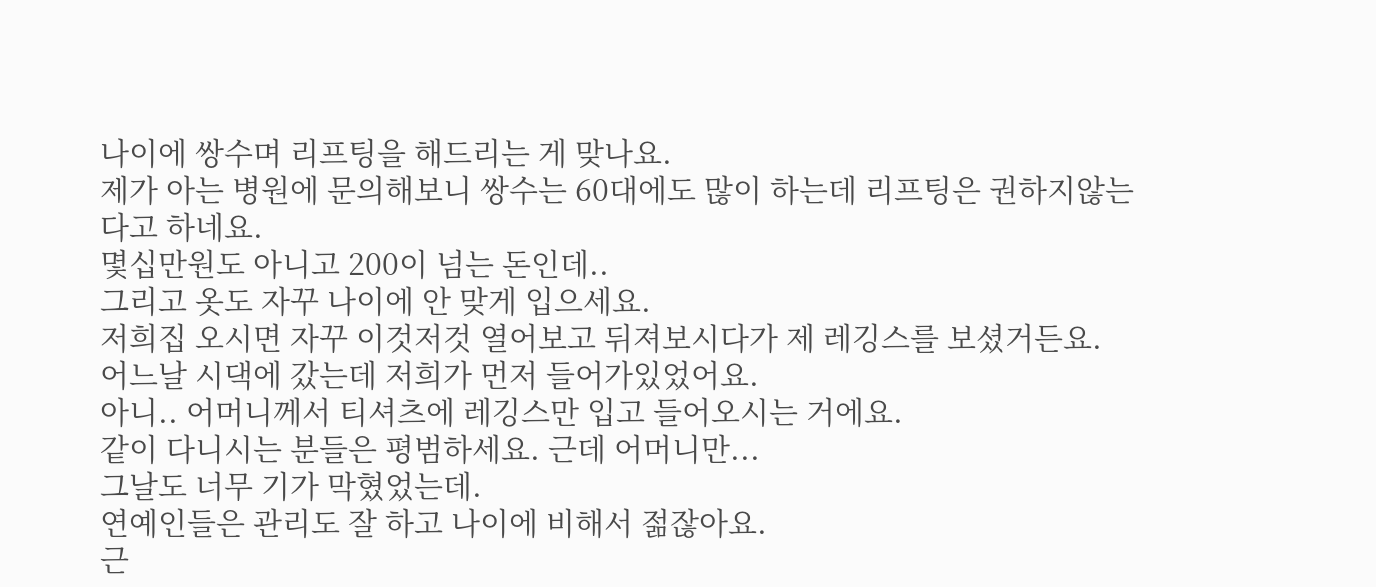나이에 쌍수며 리프팅을 해드리는 게 맞나요.
제가 아는 병원에 문의해보니 쌍수는 60대에도 많이 하는데 리프팅은 권하지않는다고 하네요.
몇십만원도 아니고 200이 넘는 돈인데..
그리고 옷도 자꾸 나이에 안 맞게 입으세요.
저희집 오시면 자꾸 이것저것 열어보고 뒤져보시다가 제 레깅스를 보셨거든요.
어느날 시댁에 갔는데 저희가 먼저 들어가있었어요.
아니.. 어머니께서 티셔츠에 레깅스만 입고 들어오시는 거에요.
같이 다니시는 분들은 평범하세요. 근데 어머니만...
그날도 너무 기가 막혔었는데.
연예인들은 관리도 잘 하고 나이에 비해서 젊잖아요.
근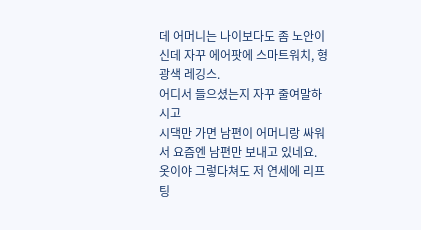데 어머니는 나이보다도 좀 노안이신데 자꾸 에어팟에 스마트워치, 형광색 레깅스.
어디서 들으셨는지 자꾸 줄여말하시고
시댁만 가면 남편이 어머니랑 싸워서 요즘엔 남편만 보내고 있네요.
옷이야 그렇다쳐도 저 연세에 리프팅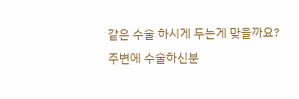같은 수술 하시게 두는게 맞을까요?
주변에 수술하신분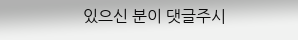있으신 분이 댓글주시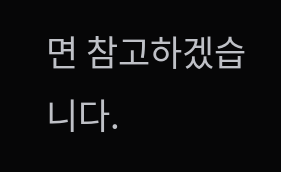면 참고하겠습니다.